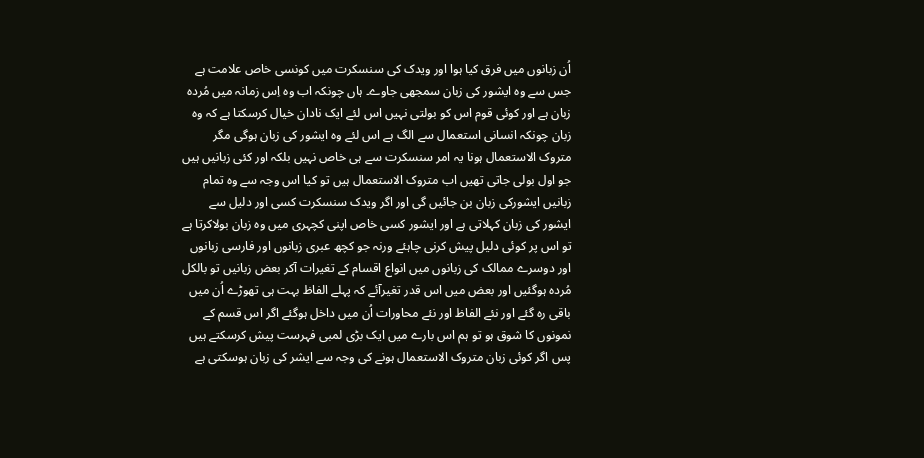اُن زبانوں میں فرق کیا ہوا اور ویدک کی سنسکرت میں کونسی خاص علامت ہے جس سے وہ ایشور کی زبان سمجھی جاوے۔ ہاں چونکہ اب وہ اِس زمانہ میں مُردہ زبان ہے اور کوئی قوم اس کو بولتی نہیں اس لئے ایک نادان خیال کرسکتا ہے کہ وہ زبان چونکہ انسانی استعمال سے الگ ہے اس لئے وہ ایشور کی زبان ہوگی مگر متروک الاستعمال ہونا یہ امر سنسکرت سے ہی خاص نہیں بلکہ اور کئی زبانیں ہیں جو اول بولی جاتی تھیں اب متروک الاستعمال ہیں تو کیا اس وجہ سے وہ تمام زبانیں ایشورکی زبان بن جائیں گی اور اگر ویدک سنسکرت کسی اور دلیل سے ایشور کی زبان کہلاتی ہے اور ایشور کسی خاص اپنی کچہری میں وہ زبان بولاکرتا ہے تو اس پر کوئی دلیل پیش کرنی چاہئے ورنہ جو کچھ عبری زبانوں اور فارسی زبانوں اور دوسرے ممالک کی زبانوں میں انواع اقسام کے تغیرات آکر بعض زبانیں تو بالکل مُردہ ہوگئیں اور بعض میں اس قدر تغیرآئے کہ پہلے الفاظ بہت ہی تھوڑے اُن میں باقی رہ گئے اور نئے الفاظ اور نئے محاورات اُن میں داخل ہوگئے اگر اس قسم کے نمونوں کا شوق ہو تو ہم اس بارے میں ایک بڑی لمبی فہرست پیش کرسکتے ہیں پس اگر کوئی زبان متروک الاستعمال ہونے کی وجہ سے ایشر کی زبان ہوسکتی ہے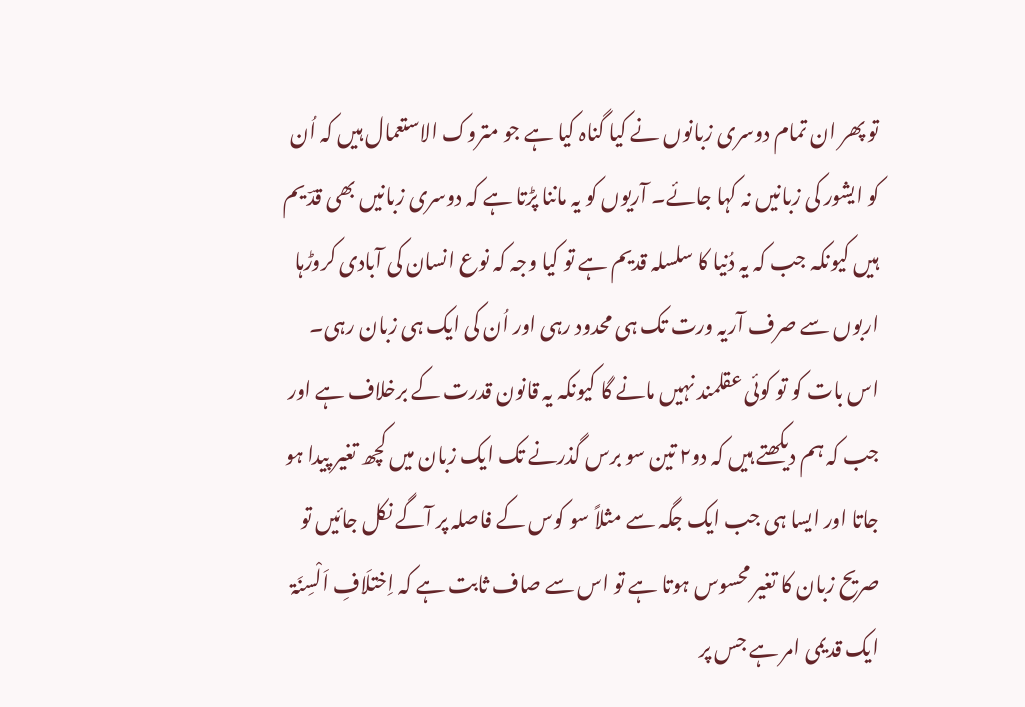تو پھر ان تمام دوسری زبانوں نے کیا گناہ کیا ہے جو متروک الاستعمال ہیں کہ اُن کو ایشور کی زبانیں نہ کہا جائے۔ آریوں کو یہ ماننا پڑتا ہے کہ دوسری زبانیں بھی قدؔ یم ہیں کیونکہ جب کہ یہ دُنیا کا سلسلہ قدیم ہے تو کیا وجہ کہ نوع انسان کی آبادی کروڑہا اربوں سے صرف آریہ ورت تک ہی محدود رہی اور اُن کی ایک ہی زبان رہی۔ اس بات کو تو کوئی عقلمند نہیں مانے گا کیونکہ یہ قانون قدرت کے برخلاف ہے اور جب کہ ہم دیکھتے ہیں کہ دو۲ تین سو برس گذرنے تک ایک زبان میں کچھ تغیر پیدا ہو جاتا اور ایسا ہی جب ایک جگہ سے مثلاً سو کوس کے فاصلہ پر آگے نکل جائیں تو صریح زبان کا تغیر محسوس ہوتا ہے تو اس سے صاف ثابت ہے کہ اِختلَافِ اَلْسِنَۃ ایک قدیمی امر ہے جس پر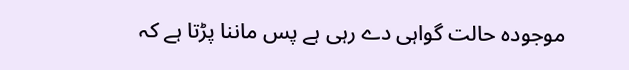موجودہ حالت گواہی دے رہی ہے پس ماننا پڑتا ہے کہ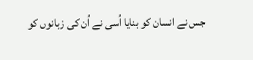جس نے انسان کو بنایا اُسی نے اُن کی زبانوں کو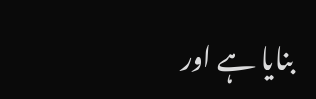بنایا ہے اور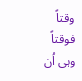وقتاً فوقتاً وہی اُن